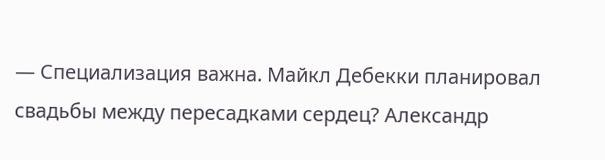— Специализация важна. Майкл Дебекки планировал свадьбы между пересадками сердец? Александр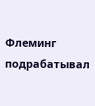Флеминг подрабатывал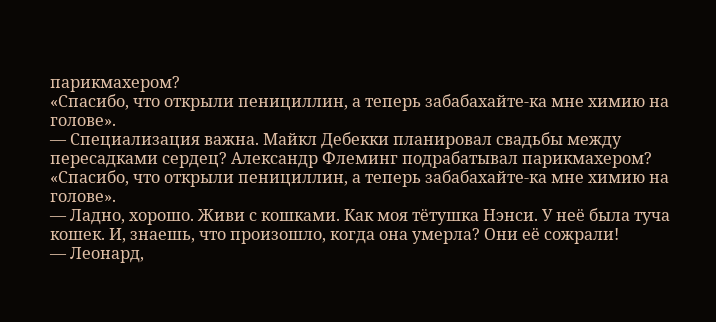парикмахером?
«Спасибо, что открыли пенициллин, а теперь забабахайте-ка мне химию на голове».
— Специализация важна. Майкл Дебекки планировал свадьбы между пересадками сердец? Александр Флеминг подрабатывал парикмахером?
«Спасибо, что открыли пенициллин, а теперь забабахайте-ка мне химию на голове».
— Ладно, хорошо. Живи с кошками. Как моя тётушка Нэнси. У неё была туча кошек. И, знаешь, что произошло, когда она умерла? Они её сожрали!
— Леонард,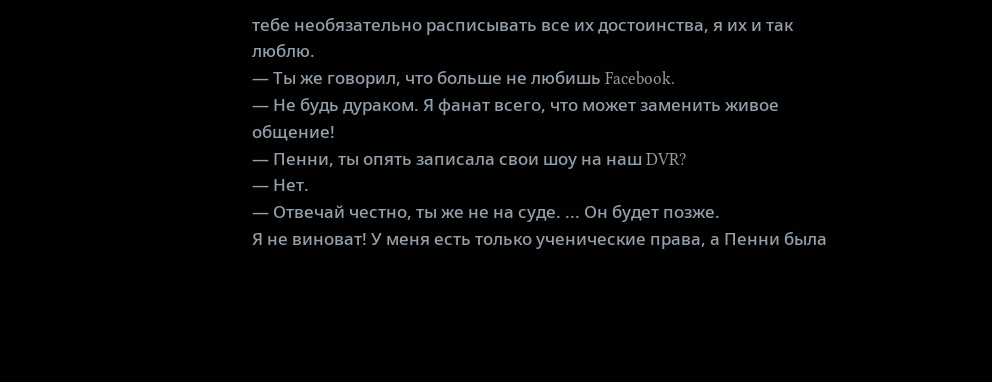тебе необязательно расписывать все их достоинства, я их и так люблю.
— Ты же говорил, что больше не любишь Facebook.
— Не будь дураком. Я фанат всего, что может заменить живое общение!
— Пенни, ты опять записала свои шоу на наш DVR?
— Нет.
— Отвечай честно, ты же не на суде. ... Он будет позже.
Я не виноват! У меня есть только ученические права, а Пенни была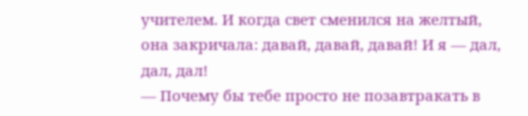учителем. И когда свет сменился на желтый, она закричала: давай, давай, давай! И я — дал, дал, дал!
— Почему бы тебе просто не позавтракать в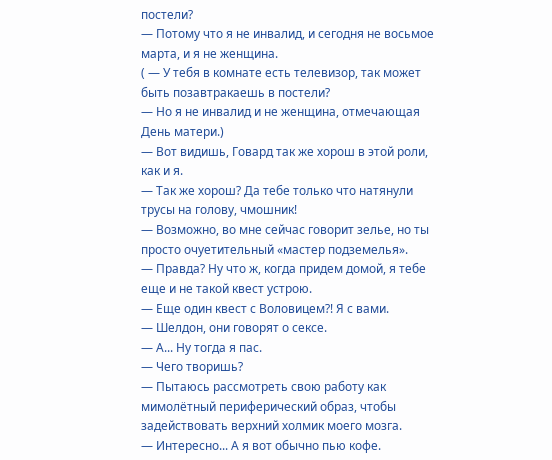постели?
— Потому что я не инвалид, и сегодня не восьмое марта, и я не женщина.
( — У тебя в комнате есть телевизор, так может быть позавтракаешь в постели?
— Но я не инвалид и не женщина, отмечающая День матери.)
— Вот видишь, Говард так же хорош в этой роли, как и я.
— Так же хорош? Да тебе только что натянули трусы на голову, чмошник!
— Возможно, во мне сейчас говорит зелье, но ты просто очуетительный «мастер подземелья».
— Правда? Ну что ж, когда придем домой, я тебе еще и не такой квест устрою.
— Еще один квест с Воловицем?! Я с вами.
— Шелдон, они говорят о сексе.
— А... Ну тогда я пас.
— Чего творишь?
— Пытаюсь рассмотреть свою работу как мимолётный периферический образ, чтобы задействовать верхний холмик моего мозга.
— Интересно... А я вот обычно пью кофе.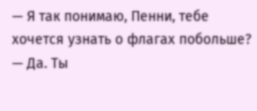— Я так понимаю, Пенни, тебе хочется узнать о флагах побольше?
— Да. Ты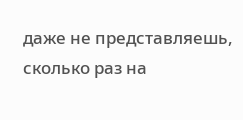даже не представляешь, сколько раз на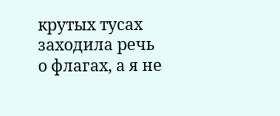крутых тусах заходила речь о флагах, а я не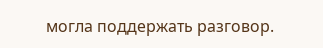могла поддержать разговор.